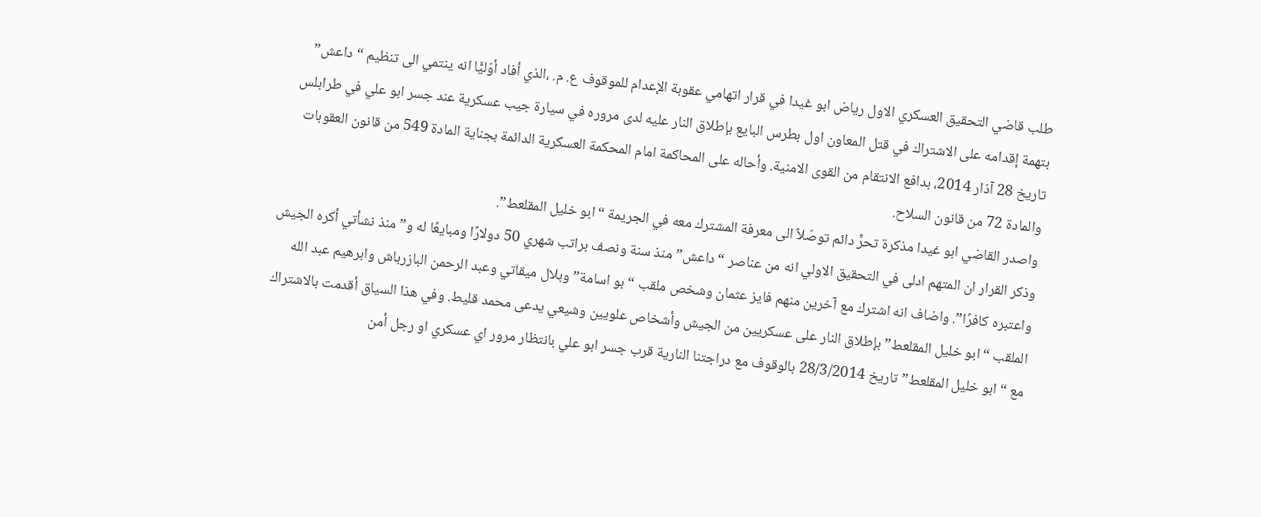طلب قاضي التحقيق العسكري الاول رياض ابو غيدا في قرار اتهامي عقوبة الإعدام للموقوف ع. م. ،الذي أفاد أوّليًّا انه ينتمي الى تنظيم “داعش” بتهمة إقدامه على الاشتراك في قتل المعاون اول بطرس البايع بإطلاق النار عليه لدى مروره في سيارة جيب عسكرية عند جسر ابو علي في طرابلس تاريخ 28 آذار 2014، بدافع الانتقام من القوى الامنية. وأحاله على المحاكمة امام المحكمة العسكرية الدائمة بجناية المادة 549 من قانون العقوبات والمادة 72 من قانون السلاح.
واصدر القاضي ابو غيدا مذكرة تحرٍّ دائم توصّلاً الى معرفة المشترك معه في الجريمة “ابو خليل المقلعط”.
وذكر القرار ان المتهم ادلى في التحقيق الاولي انه من عناصر “داعش” منذ سنة ونصف براتب شهري 50 دولارًا ومبايعًا له و”منذ نشأتي أكره الجيش واعتبره كافرًا”. واضاف انه اشترك مع آخرين منهم فايز عثمان وشخص ملقب “بو اسامة” وبلال ميقاتي وعبد الرحمن البازرباش وابرهيم عبد الله الملقب “ابو خليل المقلعط” بإطلاق النار على عسكريين من الجيش وأشخاص علويين وشيعي يدعى محمد قليط. وفي هذا السياق أقدمت بالاشتراك مع “ابو خليل المقلعط” تاريخ 28/3/2014 بالوقوف مع دراجتنا النارية قرب جسر ابو علي بانتظار مرور اي عسكري او رجل أمن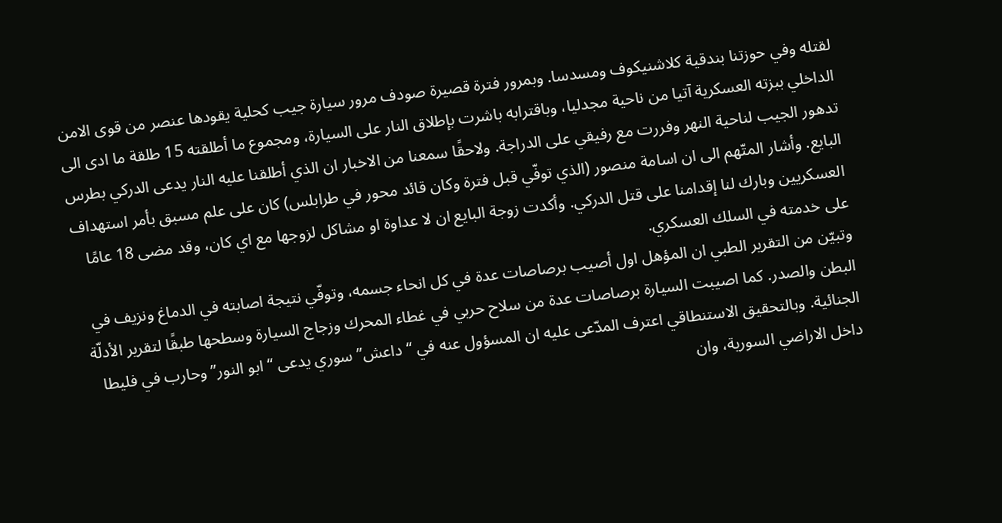لقتله وفي حوزتنا بندقية كلاشنيكوف ومسدسا. وبمرور فترة قصيرة صودف مرور سيارة جيب كحلية يقودها عنصر من قوى الامن الداخلي ببزته العسكرية آتيا من ناحية مجدليا، وباقترابه باشرت بإطلاق النار على السيارة، ومجموع ما أطلقته 15 طلقة ما ادى الى تدهور الجيب لناحية النهر وفررت مع رفيقي على الدراجة. ولاحقًا سمعنا من الاخبار ان الذي أطلقنا عليه النار يدعى الدركي بطرس البايع. وأشار المتّهم الى ان اسامة منصور (الذي توفّي قبل فترة وكان قائد محور في طرابلس) كان على علم مسبق بأمر استهداف العسكريين وبارك لنا إقدامنا على قتل الدركي. وأكدت زوجة البايع ان لا عداوة او مشاكل لزوجها مع اي كان، وقد مضى 18 عامًا على خدمته في السلك العسكري.
وتبيّن من التقرير الطبي ان المؤهل اول أصيب برصاصات عدة في كل انحاء جسمه، وتوفّي نتيجة اصابته في الدماغ ونزيف في البطن والصدر. كما اصيبت السيارة برصاصات عدة من سلاح حربي في غطاء المحرك وزجاج السيارة وسطحها طبقًا لتقرير الأدلّة الجنائية. وبالتحقيق الاستنطاقي اعترف المدّعى عليه ان المسؤول عنه في “داعش” سوري يدعى “ابو النور” وحارب في فليطا داخل الاراضي السورية، وان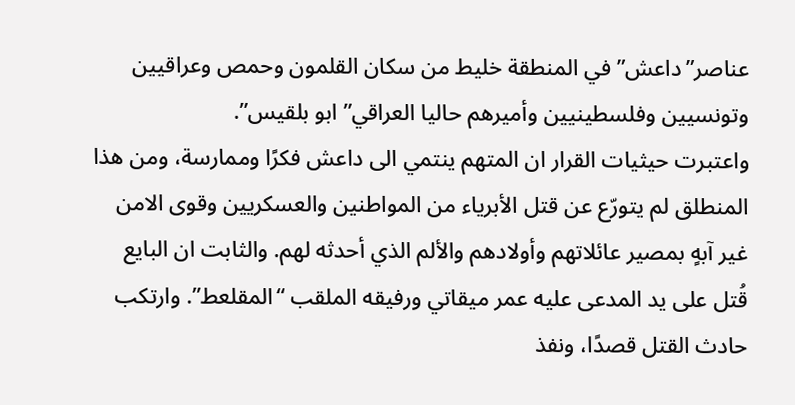عناصر”داعش” في المنطقة خليط من سكان القلمون وحمص وعراقيين وتونسيين وفلسطينيين وأميرهم حاليا العراقي” ابو بلقيس”.
واعتبرت حيثيات القرار ان المتهم ينتمي الى داعش فكرًا وممارسة، ومن هذا المنطلق لم يتورّع عن قتل الأبرياء من المواطنين والعسكريين وقوى الامن غير آبهٍ بمصير عائلاتهم وأولادهم والألم الذي أحدثه لهم. والثابت ان البايع قُتل على يد المدعى عليه عمر ميقاتي ورفيقه الملقب “المقلعط”. وارتكب حادث القتل قصدًا، ونفذ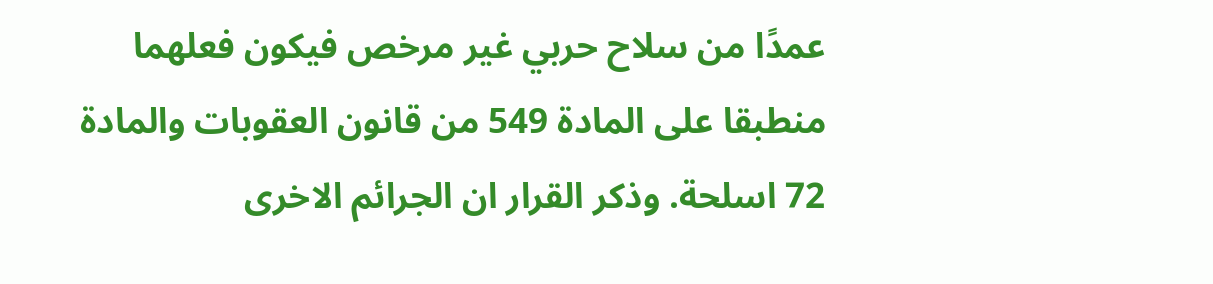عمدًا من سلاح حربي غير مرخص فيكون فعلهما منطبقا على المادة 549 من قانون العقوبات والمادة 72 اسلحة. وذكر القرار ان الجرائم الاخرى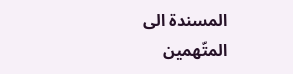المسندة الى المتّهمين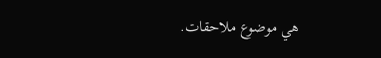هي موضوع ملاحقات.